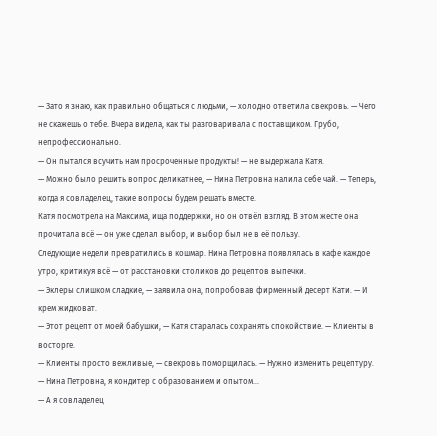— Зато я знаю, как правильно общаться с людьми, — холодно ответила свекровь. — Чего не скажешь о тебе. Вчера видела, как ты разговаривала с поставщиком. Грубо, непрофессионально.
— Он пытался всучить нам просроченные продукты! — не выдержала Катя.
— Можно было решить вопрос деликатнее, — Нина Петровна налила себе чай. — Теперь, когда я совладелец, такие вопросы будем решать вместе.
Катя посмотрела на Максима, ища поддержки, но он отвёл взгляд. В этом жесте она прочитала всё — он уже сделал выбор, и выбор был не в её пользу.
Следующие недели превратились в кошмар. Нина Петровна появлялась в кафе каждое утро, критикуя всё — от расстановки столиков до рецептов выпечки.
— Эклеры слишком сладкие, — заявила она, попробовав фирменный десерт Кати. — И крем жидковат.
— Этот рецепт от моей бабушки, — Катя старалась сохранять спокойствие. — Клиенты в восторге.
— Клиенты просто вежливые, — свекровь поморщилась. — Нужно изменить рецептуру.
— Нина Петровна, я кондитер с образованием и опытом…
— А я совладелец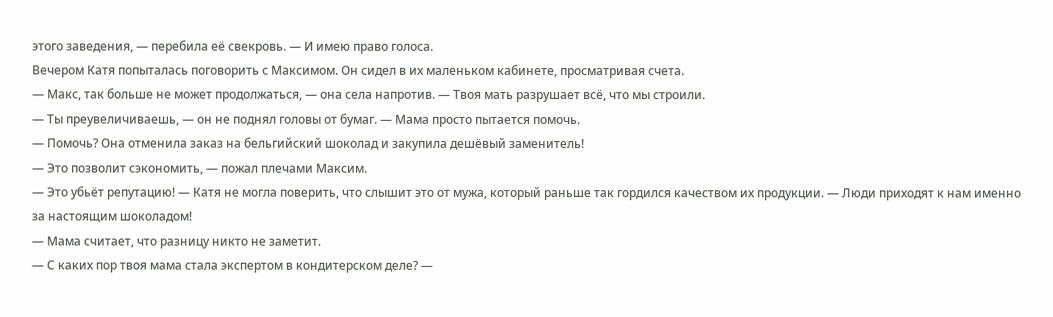этого заведения, — перебила её свекровь. — И имею право голоса.
Вечером Катя попыталась поговорить с Максимом. Он сидел в их маленьком кабинете, просматривая счета.
— Макс, так больше не может продолжаться, — она села напротив. — Твоя мать разрушает всё, что мы строили.
— Ты преувеличиваешь, — он не поднял головы от бумаг. — Мама просто пытается помочь.
— Помочь? Она отменила заказ на бельгийский шоколад и закупила дешёвый заменитель!
— Это позволит сэкономить, — пожал плечами Максим.
— Это убьёт репутацию! — Катя не могла поверить, что слышит это от мужа, который раньше так гордился качеством их продукции. — Люди приходят к нам именно за настоящим шоколадом!
— Мама считает, что разницу никто не заметит.
— С каких пор твоя мама стала экспертом в кондитерском деле? —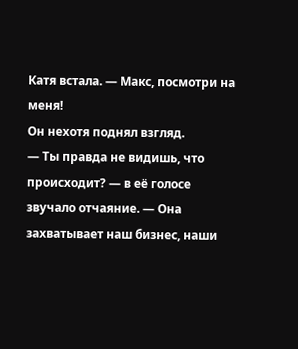Катя встала. — Макс, посмотри на меня!
Он нехотя поднял взгляд.
— Ты правда не видишь, что происходит? — в её голосе звучало отчаяние. — Она захватывает наш бизнес, наши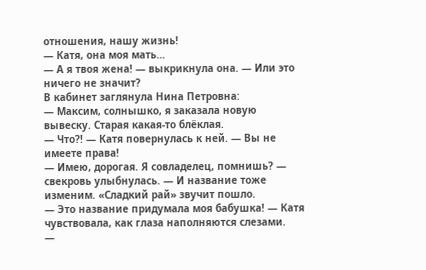отношения, нашу жизнь!
— Катя, она моя мать…
— А я твоя жена! — выкрикнула она. — Или это ничего не значит?
В кабинет заглянула Нина Петровна:
— Максим, солнышко, я заказала новую вывеску. Старая какая-то блёклая.
— Что?! — Катя повернулась к ней. — Вы не имеете права!
— Имею, дорогая. Я совладелец, помнишь? — свекровь улыбнулась. — И название тоже изменим. «Сладкий рай» звучит пошло.
— Это название придумала моя бабушка! — Катя чувствовала, как глаза наполняются слезами.
—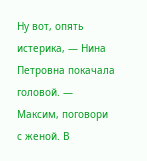Ну вот, опять истерика, — Нина Петровна покачала головой. — Максим, поговори с женой. В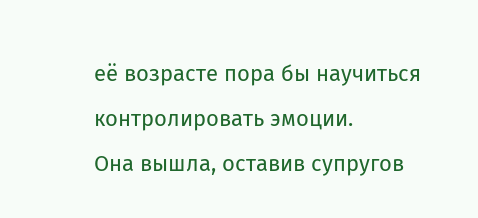её возрасте пора бы научиться контролировать эмоции.
Она вышла, оставив супругов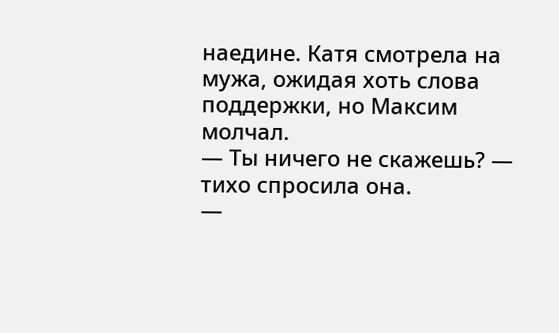наедине. Катя смотрела на мужа, ожидая хоть слова поддержки, но Максим молчал.
— Ты ничего не скажешь? — тихо спросила она.
—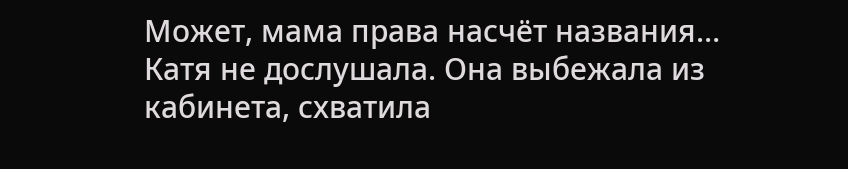Может, мама права насчёт названия…
Катя не дослушала. Она выбежала из кабинета, схватила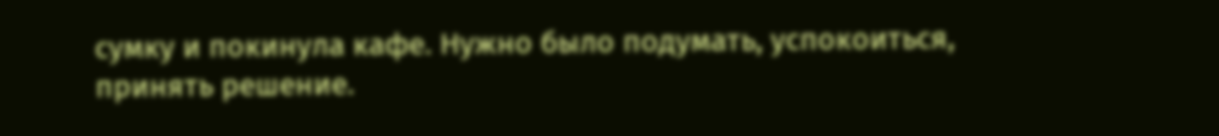сумку и покинула кафе. Нужно было подумать, успокоиться, принять решение.